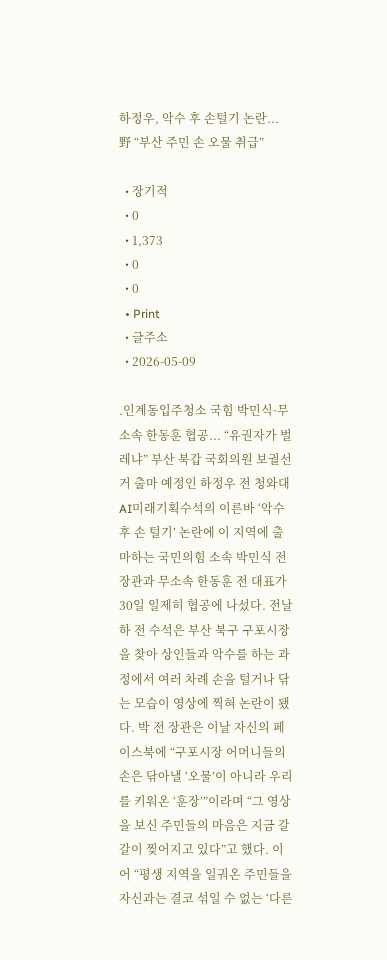하정우, 악수 후 손털기 논란... 野 “부산 주민 손 오물 취급”

  • 장기적
  • 0
  • 1,373
  • 0
  • 0
  • Print
  • 글주소
  • 2026-05-09

.인계동입주청소 국힘 박민식·무소속 한동훈 협공... “유권자가 벌레냐” 부산 북갑 국회의원 보궐선거 출마 예정인 하정우 전 청와대 AI미래기획수석의 이른바 ‘악수 후 손 털기’ 논란에 이 지역에 출마하는 국민의힘 소속 박민식 전 장관과 무소속 한동훈 전 대표가 30일 일제히 협공에 나섰다. 전날 하 전 수석은 부산 북구 구포시장을 찾아 상인들과 악수를 하는 과정에서 여러 차례 손을 털거나 닦는 모습이 영상에 찍혀 논란이 됐다. 박 전 장관은 이날 자신의 페이스북에 “구포시장 어머니들의 손은 닦아낼 ‘오물’이 아니라 우리를 키워온 ‘훈장’”이라며 “그 영상을 보신 주민들의 마음은 지금 갈갈이 찢어지고 있다”고 했다. 이어 “평생 지역을 일궈온 주민들을 자신과는 결코 섞일 수 없는 ‘다른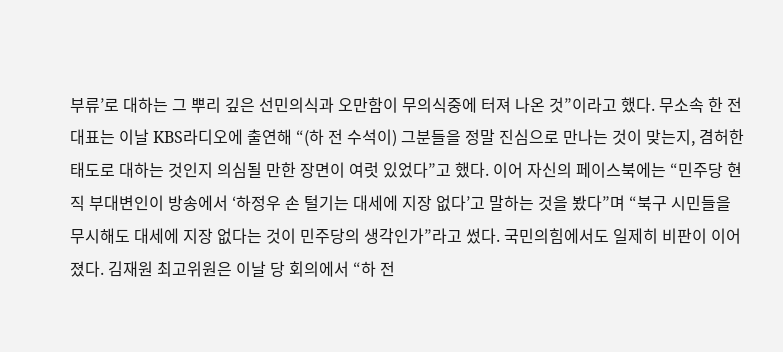부류’로 대하는 그 뿌리 깊은 선민의식과 오만함이 무의식중에 터져 나온 것”이라고 했다. 무소속 한 전 대표는 이날 KBS라디오에 출연해 “(하 전 수석이) 그분들을 정말 진심으로 만나는 것이 맞는지, 겸허한 태도로 대하는 것인지 의심될 만한 장면이 여럿 있었다”고 했다. 이어 자신의 페이스북에는 “민주당 현직 부대변인이 방송에서 ‘하정우 손 털기는 대세에 지장 없다’고 말하는 것을 봤다”며 “북구 시민들을 무시해도 대세에 지장 없다는 것이 민주당의 생각인가”라고 썼다. 국민의힘에서도 일제히 비판이 이어졌다. 김재원 최고위원은 이날 당 회의에서 “하 전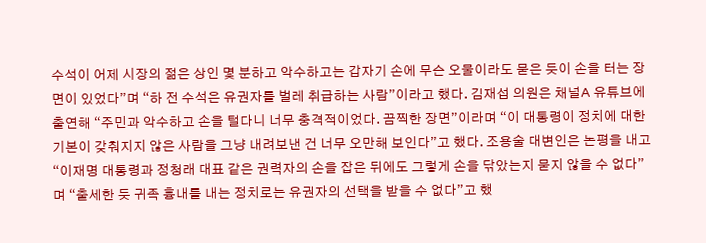수석이 어제 시장의 젊은 상인 몇 분하고 악수하고는 갑자기 손에 무슨 오물이라도 묻은 듯이 손을 터는 장면이 있었다”며 “하 전 수석은 유권자를 벌레 취급하는 사람”이라고 했다. 김재섭 의원은 채널A 유튜브에 출연해 “주민과 악수하고 손을 털다니 너무 충격적이었다. 끔찍한 장면”이라며 “이 대통령이 정치에 대한 기본이 갖춰지지 않은 사람을 그냥 내려보낸 건 너무 오만해 보인다”고 했다. 조용술 대변인은 논평을 내고 “이재명 대통령과 정청래 대표 같은 권력자의 손을 잡은 뒤에도 그렇게 손을 닦았는지 묻지 않을 수 없다”며 “출세한 듯 귀족 흉내를 내는 정치로는 유권자의 선택을 받을 수 없다”고 했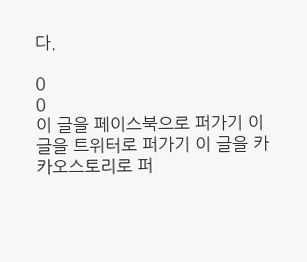다.

0
0
이 글을 페이스북으로 퍼가기 이 글을 트위터로 퍼가기 이 글을 카카오스토리로 퍼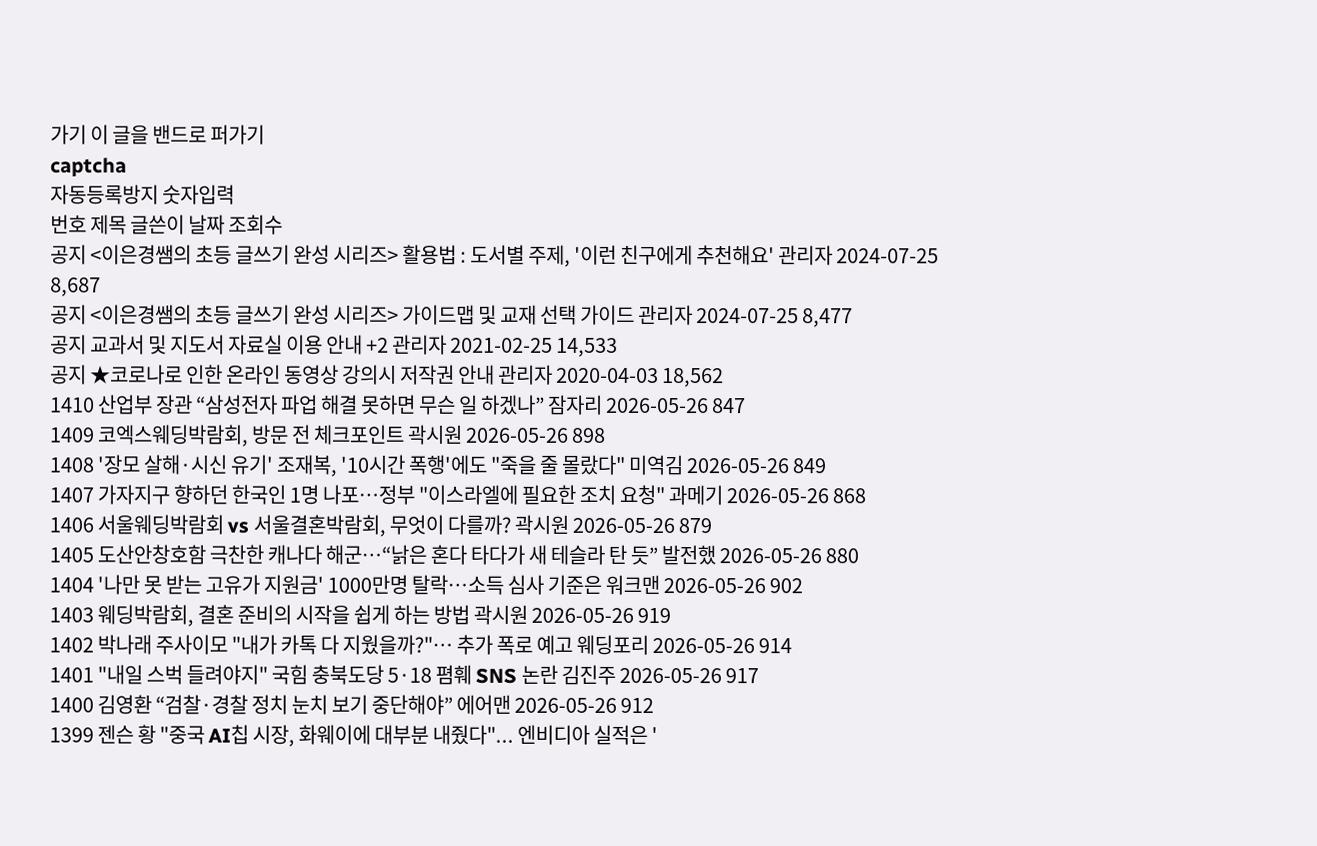가기 이 글을 밴드로 퍼가기
captcha
자동등록방지 숫자입력
번호 제목 글쓴이 날짜 조회수
공지 <이은경쌤의 초등 글쓰기 완성 시리즈> 활용법 : 도서별 주제, '이런 친구에게 추천해요' 관리자 2024-07-25 8,687
공지 <이은경쌤의 초등 글쓰기 완성 시리즈> 가이드맵 및 교재 선택 가이드 관리자 2024-07-25 8,477
공지 교과서 및 지도서 자료실 이용 안내 +2 관리자 2021-02-25 14,533
공지 ★코로나로 인한 온라인 동영상 강의시 저작권 안내 관리자 2020-04-03 18,562
1410 산업부 장관 “삼성전자 파업 해결 못하면 무슨 일 하겠나” 잠자리 2026-05-26 847
1409 코엑스웨딩박람회, 방문 전 체크포인트 곽시원 2026-05-26 898
1408 '장모 살해·시신 유기' 조재복, '10시간 폭행'에도 "죽을 줄 몰랐다" 미역김 2026-05-26 849
1407 가자지구 향하던 한국인 1명 나포…정부 "이스라엘에 필요한 조치 요청" 과메기 2026-05-26 868
1406 서울웨딩박람회 vs 서울결혼박람회, 무엇이 다를까? 곽시원 2026-05-26 879
1405 도산안창호함 극찬한 캐나다 해군…“낡은 혼다 타다가 새 테슬라 탄 듯” 발전했 2026-05-26 880
1404 '나만 못 받는 고유가 지원금' 1000만명 탈락…소득 심사 기준은 워크맨 2026-05-26 902
1403 웨딩박람회, 결혼 준비의 시작을 쉽게 하는 방법 곽시원 2026-05-26 919
1402 박나래 주사이모 "내가 카톡 다 지웠을까?"… 추가 폭로 예고 웨딩포리 2026-05-26 914
1401 "내일 스벅 들려야지" 국힘 충북도당 5·18 폄훼 SNS 논란 김진주 2026-05-26 917
1400 김영환 “검찰·경찰 정치 눈치 보기 중단해야” 에어맨 2026-05-26 912
1399 젠슨 황 "중국 AI칩 시장, 화웨이에 대부분 내줬다"... 엔비디아 실적은 '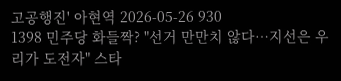고공행진' 아현역 2026-05-26 930
1398 민주당 화들짝? "선거 만만치 않다…지선은 우리가 도전자" 스타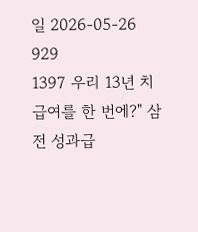일 2026-05-26 929
1397 우리 13년 치 급여를 한 번에?" 삼전 성과급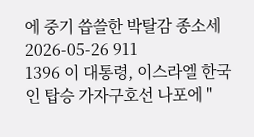에 중기 씁쓸한 박탈감 종소세 2026-05-26 911
1396 이 대통령, 이스라엘 한국인 탑승 가자구호선 나포에 "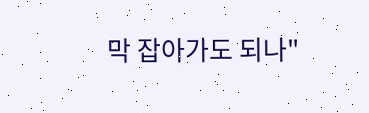막 잡아가도 되나"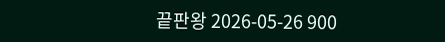끝판왕 2026-05-26 900